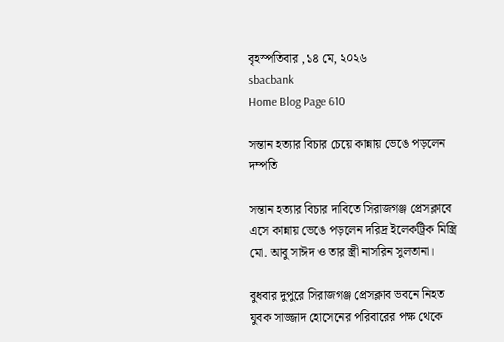বৃহস্পতিবার ,১৪ মে, ২০২৬
sbacbank
Home Blog Page 610

সন্তান হত্যার বিচার চেয়ে কান্নায় ভেঙে পড়লেন দম্পতি

সন্তান হত্যার বিচার দাবিতে সিরাজগঞ্জ প্রেসক্লাবে এসে কান্নায় ভেঙে পড়লেন দরিদ্র ইলেকট্রিক মিস্ত্রি মো. আবু সাঈদ ও তার স্ত্রী নাসরিন সুলতানা।

বুধবার দুপুরে সিরাজগঞ্জ প্রেসক্লাব ভবনে নিহত যুবক সাজ্জাদ হোসেনের পরিবারের পক্ষ থেকে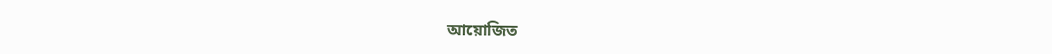আয়োজিত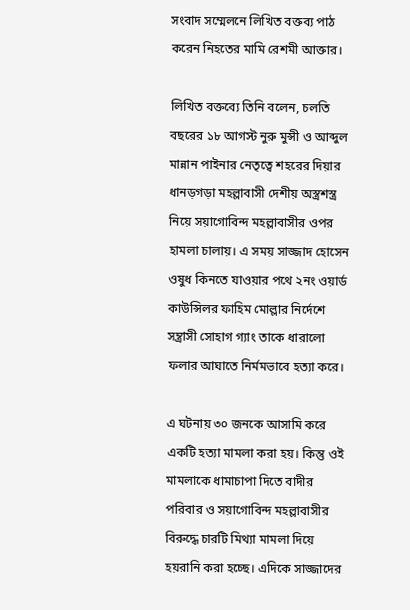সংবাদ সম্মেলনে লিখিত বক্তব্য পাঠ করেন নিহতের মামি রেশমী আক্তার।

লিখিত বক্তব্যে তিনি বলেন, চলতি বছরের ১৮ আগস্ট নুরু মুন্সী ও আব্দুল মান্নান পাইনার নেতৃত্বে শহরের দিয়ার ধানড়গড়া মহল্লাবাসী দেশীয় অস্ত্রশস্ত্র নিয়ে সয়াগোবিন্দ মহল্লাবাসীর ওপর হামলা চালায়। এ সময় সাজ্জাদ হোসেন ওষুধ কিনতে যাওয়ার পথে ২নং ওয়ার্ড কাউন্সিলর ফাহিম মোল্লার নির্দেশে সন্ত্রাসী সোহাগ গ্যাং তাকে ধারালো ফলার আঘাতে নির্মমভাবে হত্যা করে।

এ ঘটনায় ৩০ জনকে আসামি করে একটি হত্যা মামলা করা হয়। কিন্তু ওই মামলাকে ধামাচাপা দিতে বাদীর পরিবার ও সয়াগোবিন্দ মহল্লাবাসীর বিরুদ্ধে চারটি মিথ্যা মামলা দিয়ে হয়রানি করা হচ্ছে। এদিকে সাজ্জাদের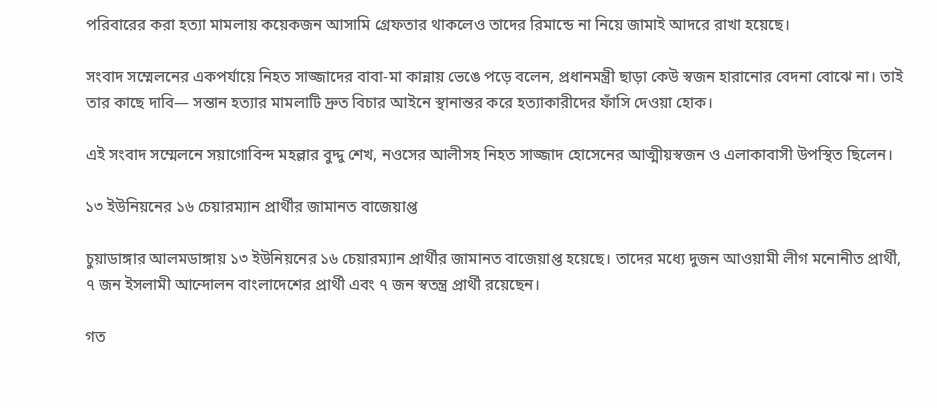পরিবারের করা হত্যা মামলায় কয়েকজন আসামি গ্রেফতার থাকলেও তাদের রিমান্ডে না নিয়ে জামাই আদরে রাখা হয়েছে।

সংবাদ সম্মেলনের একপর্যায়ে নিহত সাজ্জাদের বাবা-মা কান্নায় ভেঙে পড়ে বলেন, প্রধানমন্ত্রী ছাড়া কেউ স্বজন হারানোর বেদনা বোঝে না। তাই তার কাছে দাবি— সন্তান হত্যার মামলাটি দ্রুত বিচার আইনে স্থানান্তর করে হত্যাকারীদের ফাঁসি দেওয়া হোক।

এই সংবাদ সম্মেলনে সয়াগোবিন্দ মহল্লার বুদ্দু শেখ, নওসের আলীসহ নিহত সাজ্জাদ হোসেনের আত্মীয়স্বজন ও এলাকাবাসী উপস্থিত ছিলেন।

১৩ ইউনিয়নের ১৬ চেয়ারম্যান প্রার্থীর জামানত বাজেয়াপ্ত

চুয়াডাঙ্গার আলমডাঙ্গায় ১৩ ইউনিয়নের ১৬ চেয়ারম্যান প্রার্থীর জামানত বাজেয়াপ্ত হয়েছে। তাদের মধ্যে দুজন আওয়ামী লীগ মনোনীত প্রার্থী, ৭ জন ইসলামী আন্দোলন বাংলাদেশের প্রার্থী এবং ৭ জন স্বতন্ত্র প্রার্থী রয়েছেন।

গত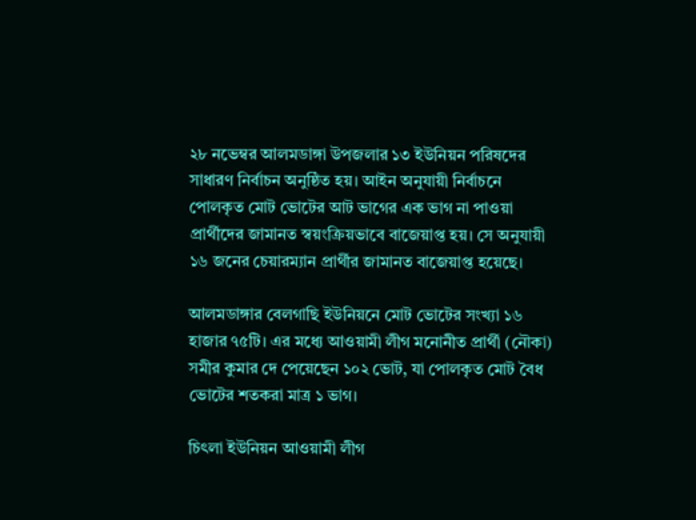২৮ নভেম্বর আলমডাঙ্গা উপজলার ১৩ ইউনিয়ন পরিষদের সাধারণ নির্বাচন অনুষ্ঠিত হয়। আইন অনুযায়ী নির্বাচনে পোলকৃত মোট ভোটের আট ভাগের এক ভাগ না পাওয়া প্রার্থীদের জামানত স্বয়ংক্রিয়ভাবে বাজেয়াপ্ত হয়। সে অনুযায়ী ১৬ জনের চেয়ারম্যান প্রার্থীর জামানত বাজেয়াপ্ত হয়েছে।

আলমডাঙ্গার বেলগাছি ইউনিয়নে মোট ভোটের সংখ্যা ১৬ হাজার ৭৫টি। এর মধ্যে আওয়ামী লীগ মনোনীত প্রার্থী (নৌকা) সমীর কুমার দে পেয়েছেন ১০২ ভোট, যা পোলকৃত মোট বৈধ ভোটের শতকরা মাত্র ১ ভাগ।

চিৎলা ইউনিয়ন আওয়ামী লীগ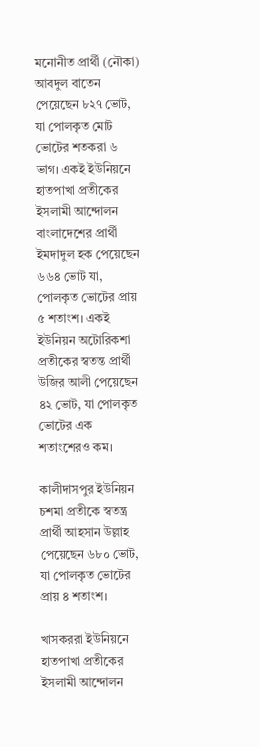মনোনীত প্রার্থী (নৌকা) আবদুল বাতেন পেয়েছেন ৮২৭ ভোট, যা পোলকৃত মোট ভোটের শতকরা ৬ ভাগ। একই ইউনিয়নে হাতপাখা প্রতীকের ইসলামী আন্দোলন বাংলাদেশের প্রার্থী ইমদাদুল হক পেয়েছেন ৬৬৪ ভোট যা, পোলকৃত ভোটের প্রায় ৫ শতাংশ। একই ইউনিয়ন অটোরিকশা প্রতীকের স্বতন্ত প্রার্থী উজির আলী পেয়েছেন ৪২ ভোট, যা পোলকৃত ভোটের এক শতাংশেরও কম।

কালীদাসপুর ইউনিয়ন চশমা প্রতীকে স্বতন্ত্র প্রার্থী আহসান উল্লাহ পেয়েছেন ৬৮০ ভোট, যা পোলকৃত ভোটের প্রায় ৪ শতাংশ।

খাসকররা ইউনিয়নে হাতপাখা প্রতীকের ইসলামী আন্দোলন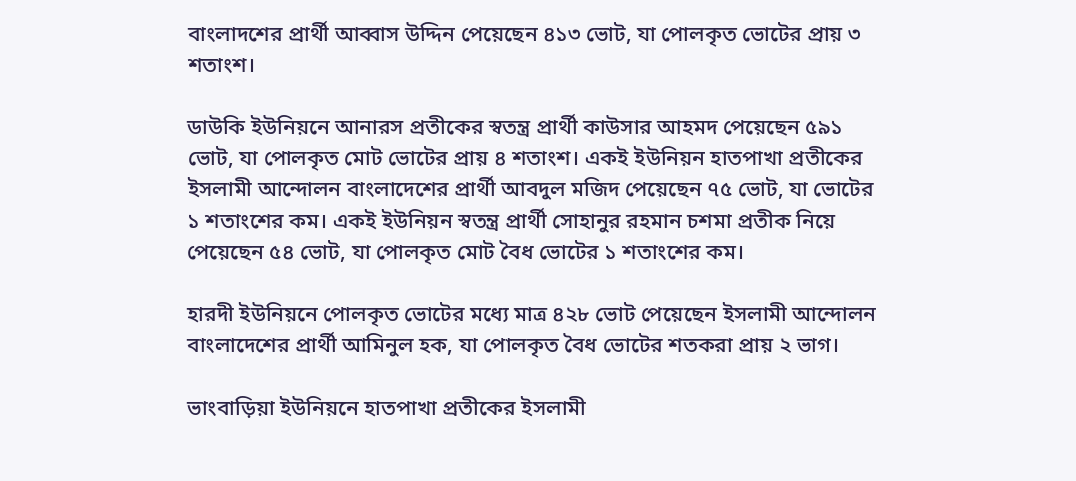বাংলাদশের প্রার্থী আব্বাস উদ্দিন পেয়েছেন ৪১৩ ভোট, যা পোলকৃত ভোটের প্রায় ৩ শতাংশ।

ডাউকি ইউনিয়নে আনারস প্রতীকের স্বতন্ত্র প্রার্থী কাউসার আহমদ পেয়েছেন ৫৯১ ভোট, যা পোলকৃত মোট ভোটের প্রায় ৪ শতাংশ। একই ইউনিয়ন হাতপাখা প্রতীকের ইসলামী আন্দোলন বাংলাদেশের প্রার্থী আবদুল মজিদ পেয়েছেন ৭৫ ভোট, যা ভোটের ১ শতাংশের কম। একই ইউনিয়ন স্বতন্ত্র প্রার্থী সোহানুর রহমান চশমা প্রতীক নিয়ে পেয়েছেন ৫৪ ভোট, যা পোলকৃত মোট বৈধ ভোটের ১ শতাংশের কম।

হারদী ইউনিয়নে পোলকৃত ভোটের মধ্যে মাত্র ৪২৮ ভোট পেয়েছেন ইসলামী আন্দোলন বাংলাদেশের প্রার্থী আমিনুল হক, যা পোলকৃত বৈধ ভোটের শতকরা প্রায় ২ ভাগ।

ভাংবাড়িয়া ইউনিয়নে হাতপাখা প্রতীকের ইসলামী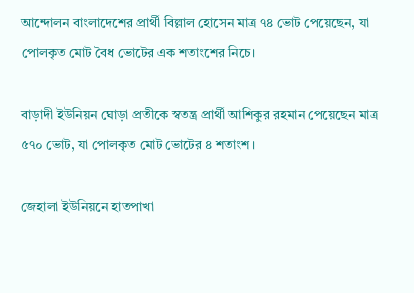আন্দোলন বাংলাদেশের প্রার্থী বিল্লাল হোসেন মাত্র ৭৪ ভোট পেয়েছেন, যা পোলকৃত মোট বৈধ ভোটের এক শতাংশের নিচে।

বাড়াদী ইউনিয়ন ঘোড়া প্রতীকে স্বতন্ত্র প্রার্থী আশিকুর রহমান পেয়েছেন মাত্র ৫৭০ ভোট, যা পোলকৃত মোট ভোটের ৪ শতাংশ।

জেহালা ইউনিয়নে হাতপাখা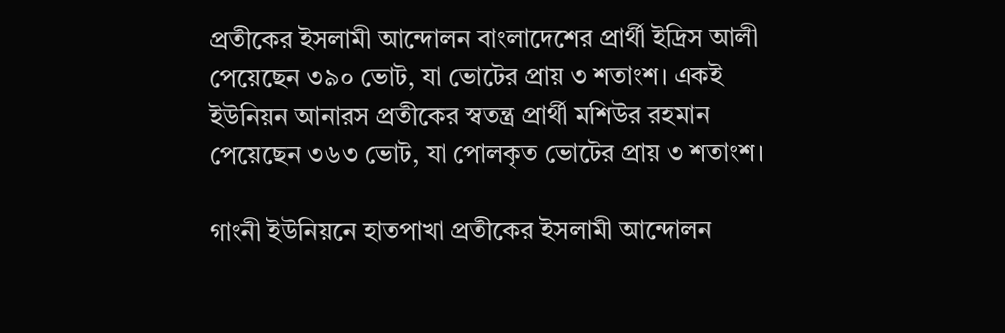প্রতীকের ইসলামী আন্দোলন বাংলাদেশের প্রার্থী ইদ্রিস আলী পেয়েছেন ৩৯০ ভোট, যা ভোটের প্রায় ৩ শতাংশ। একই ইউনিয়ন আনারস প্রতীকের স্বতন্ত্র প্রার্থী মশিউর রহমান পেয়েছেন ৩৬৩ ভোট, যা পোলকৃত ভোটের প্রায় ৩ শতাংশ।

গাংনী ইউনিয়নে হাতপাখা প্রতীকের ইসলামী আন্দোলন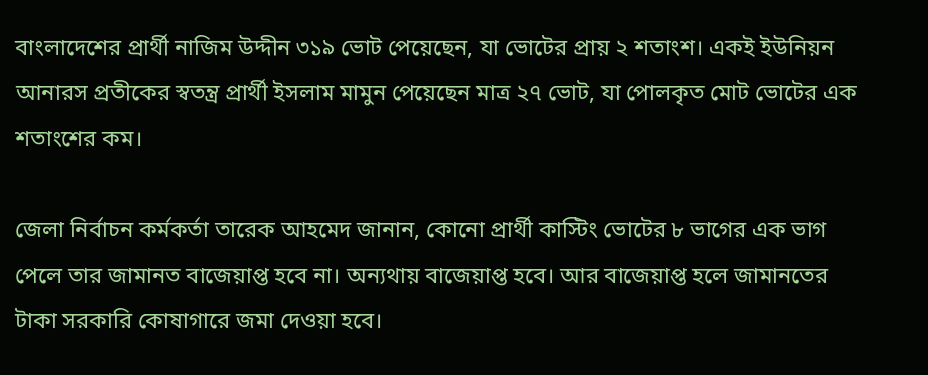বাংলাদেশের প্রার্থী নাজিম উদ্দীন ৩১৯ ভোট পেয়েছেন, যা ভোটের প্রায় ২ শতাংশ। একই ইউনিয়ন আনারস প্রতীকের স্বতন্ত্র প্রার্থী ইসলাম মামুন পেয়েছেন মাত্র ২৭ ভোট, যা পোলকৃত মোট ভোটের এক শতাংশের কম।

জেলা নির্বাচন কর্মকর্তা তারেক আহমেদ জানান, কোনো প্রার্থী কাস্টিং ভোটের ৮ ভাগের এক ভাগ পেলে তার জামানত বাজেয়াপ্ত হবে না। অন্যথায় বাজেয়াপ্ত হবে। আর বাজেয়াপ্ত হলে জামানতের টাকা সরকারি কোষাগারে জমা দেওয়া হবে।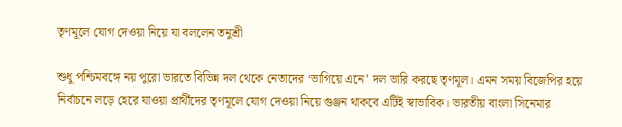তৃণমূলে যোগ দেওয়া নিয়ে যা বললেন তনুশ্রী

শুধু পশ্চিমবঙ্গে নয় পুরো ভারতে বিভিন্ন দল থেকে নেতাদের ‘ভাগিয়ে এনে’ দল ভারি করছে তৃণমূল। এমন সময় বিজেপির হয়ে নির্বাচনে লড়ে হেরে যাওয়া প্রার্থীদের তৃণমূলে যোগ দেওয়া নিয়ে গুঞ্জন থাকবে এটিই স্বাভাবিক। ভারতীয় বাংলা সিনেমার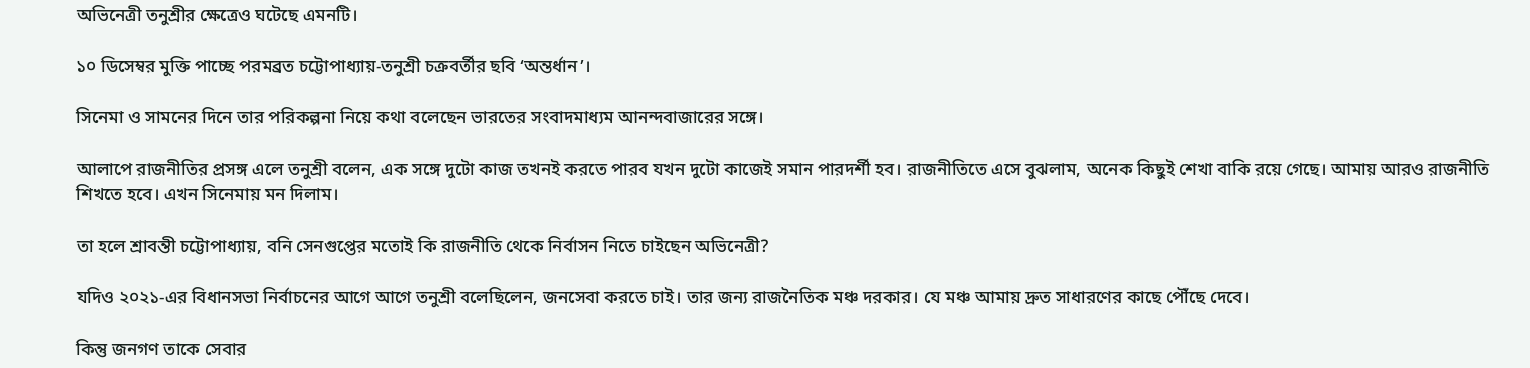অভিনেত্রী তনুশ্রীর ক্ষেত্রেও ঘটেছে এমনটি।

১০ ডিসেম্বর মুক্তি পাচ্ছে পরমব্রত চট্টোপাধ্যায়-তনুশ্রী চক্রবর্তীর ছবি ‘অন্তর্ধান’।

সিনেমা ও সামনের দিনে তার পরিকল্পনা নিয়ে কথা বলেছেন ভারতের সংবাদমাধ্যম আনন্দবাজারের সঙ্গে।

আলাপে রাজনীতির প্রসঙ্গ এলে তনুশ্রী বলেন, এক সঙ্গে দুটো কাজ তখনই করতে পারব যখন দুটো কাজেই সমান পারদর্শী হব। রাজনীতিতে এসে বুঝলাম, অনেক কিছুই শেখা বাকি রয়ে গেছে। আমায় আরও রাজনীতি শিখতে হবে। এখন সিনেমায় মন দিলাম।

তা হলে শ্রাবন্তী চট্টোপাধ্যায়, বনি সেনগুপ্তের মতোই কি রাজনীতি থেকে নির্বাসন নিতে চাইছেন অভিনেত্রী?

যদিও ২০২১-এর বিধানসভা নির্বাচনের আগে আগে তনুশ্রী বলেছিলেন, জনসেবা করতে চাই। তার জন্য রাজনৈতিক মঞ্চ দরকার। যে মঞ্চ আমায় দ্রুত সাধারণের কাছে পৌঁছে দেবে।

কিন্তু জনগণ তাকে সেবার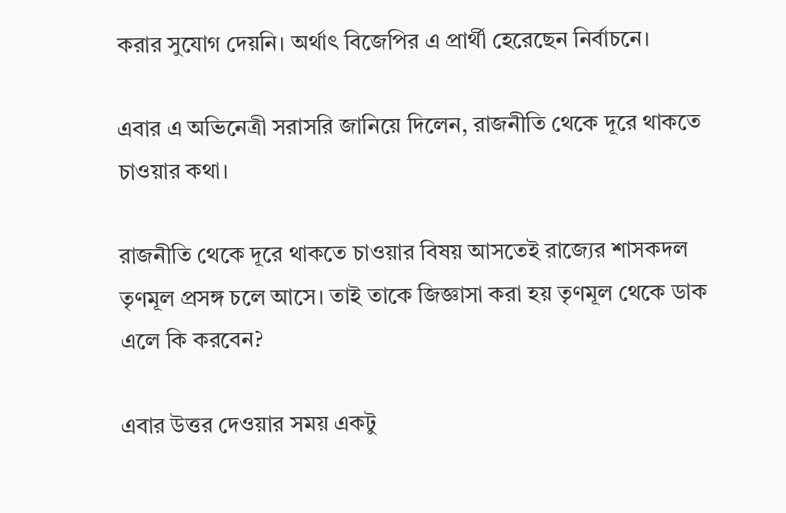করার সুযোগ দেয়নি। অর্থাৎ বিজেপির এ প্রার্থী হেরেছেন নির্বাচনে।

এবার এ অভিনেত্রী সরাসরি জানিয়ে দিলেন, রাজনীতি থেকে দূরে থাকতে চাওয়ার কথা।

রাজনীতি থেকে দূরে থাকতে চাওয়ার বিষয় আসতেই রাজ্যের শাসকদল তৃণমূল প্রসঙ্গ চলে আসে। তাই তাকে জিজ্ঞাসা করা হয় তৃণমূল থেকে ডাক এলে কি করবেন?

এবার উত্তর দেওয়ার সময় একটু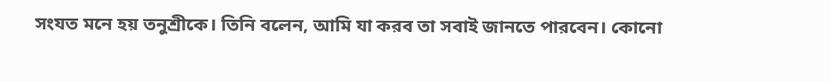সংযত মনে হয় তনুশ্রীকে। তিনি বলেন, আমি যা করব তা সবাই জানতে পারবেন। কোনো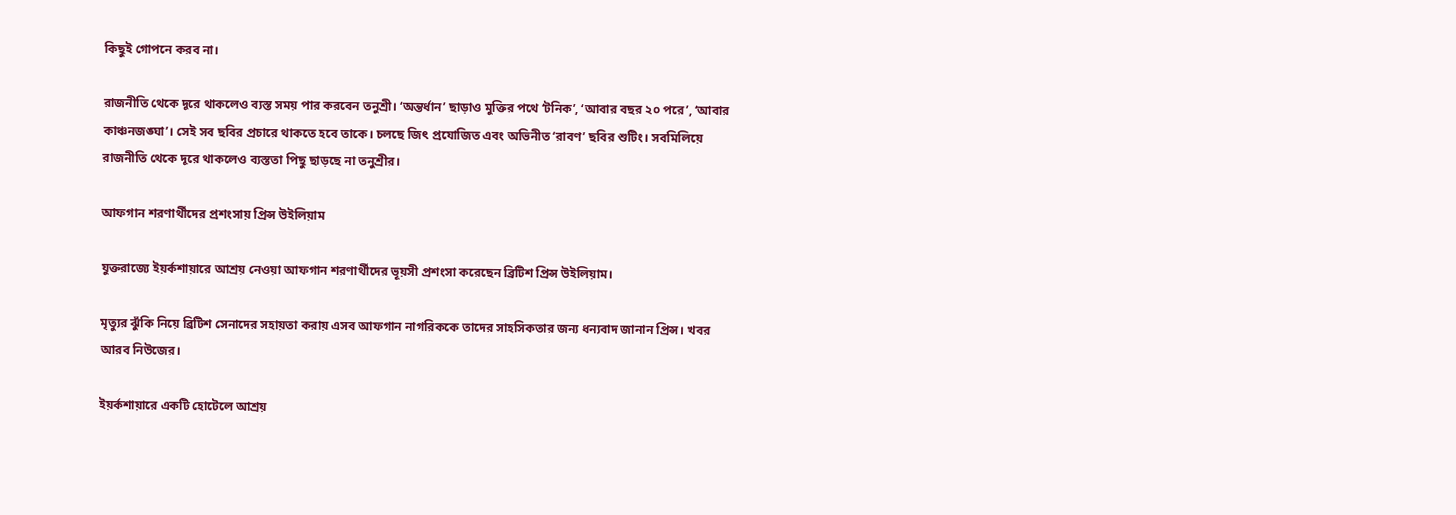কিছুই গোপনে করব না।

রাজনীতি থেকে দূরে থাকলেও ব্যস্ত সময় পার করবেন তনুশ্রী। ‘অন্তর্ধান’ ছাড়াও মুক্তির পথে ‘টনিক’, ‘আবার বছর ২০ পরে’, ‘আবার কাঞ্চনজঙ্ঘা’। সেই সব ছবির প্রচারে থাকতে হবে তাকে। চলছে জিৎ প্রযোজিত এবং অভিনীত ‘রাবণ’ ছবির শুটিং। সবমিলিয়ে রাজনীতি থেকে দূরে থাকলেও ব্যস্ততা পিছু ছাড়ছে না তনুশ্রীর।

আফগান শরণার্থীদের প্রশংসায় প্রিন্স উইলিয়াম

যুক্তরাজ্যে ইয়র্কশায়ারে আশ্রয় নেওয়া আফগান শরণার্থীদের ভূয়সী প্রশংসা করেছেন ব্রিটিশ প্রিন্স উইলিয়াম।

মৃত্যুর ঝুঁকি নিয়ে ব্রিটিশ সেনাদের সহায়তা করায় এসব আফগান নাগরিককে তাদের সাহসিকতার জন্য ধন্যবাদ জানান প্রিন্স। খবর আরব নিউজের।

ইয়র্কশায়ারে একটি হোটেলে আশ্রয়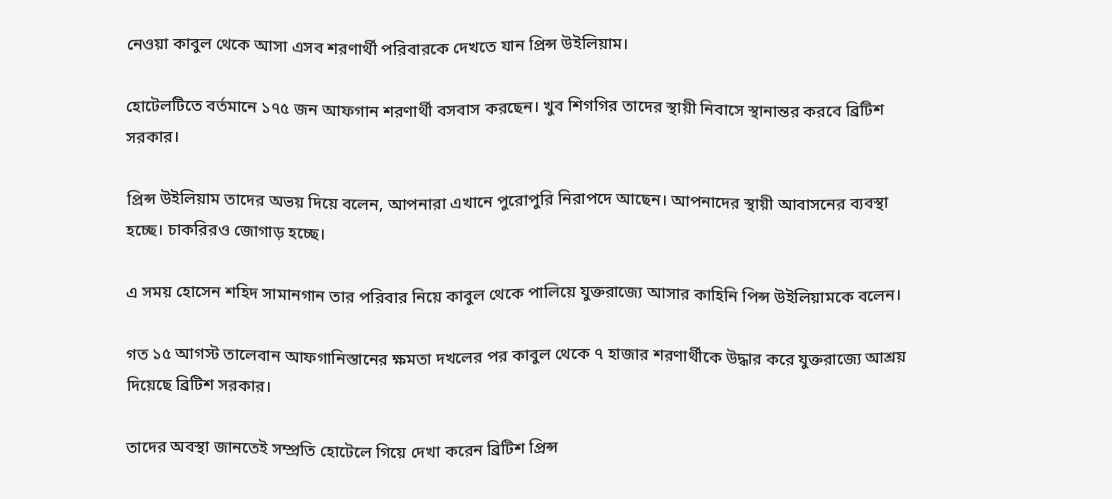নেওয়া কাবুল থেকে আসা এসব শরণার্থী পরিবারকে দেখতে যান প্রিন্স উইলিয়াম।

হোটেলটিতে বর্তমানে ১৭৫ জন আফগান শরণার্থী বসবাস করছেন। খুব শিগগির তাদের স্থায়ী নিবাসে স্থানান্তর করবে ব্রিটিশ সরকার।

প্রিন্স উইলিয়াম তাদের অভয় দিয়ে বলেন, আপনারা এখানে পুরোপুরি নিরাপদে আছেন। আপনাদের স্থায়ী আবাসনের ব্যবস্থা হচ্ছে। চাকরিরও জোগাড় হচ্ছে।

এ সময় হোসেন শহিদ সামানগান তার পরিবার নিয়ে কাবুল থেকে পালিয়ে যুক্তরাজ্যে আসার কাহিনি পিন্স উইলিয়ামকে বলেন।

গত ১৫ আগস্ট তালেবান আফগানিস্তানের ক্ষমতা দখলের পর কাবুল থেকে ৭ হাজার শরণার্থীকে উদ্ধার করে যুক্তরাজ্যে আশ্রয় দিয়েছে ব্রিটিশ সরকার।

তাদের অবস্থা জানতেই সম্প্রতি হোটেলে গিয়ে দেখা করেন ব্রিটিশ প্রিন্স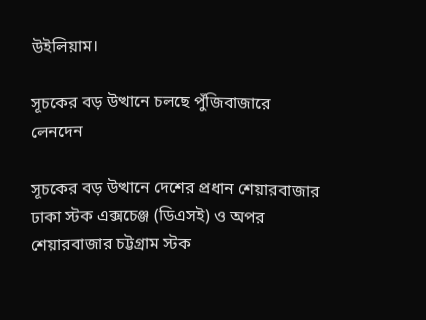উইলিয়াম।

সূচকের বড় উত্থানে চলছে পুঁজিবাজারে লেনদেন

সূচকের বড় উত্থানে দেশের প্রধান শেয়ারবাজার ঢাকা স্টক এক্সচেঞ্জ (ডিএসই) ও অপর শেয়ারবাজার চট্টগ্রাম স্টক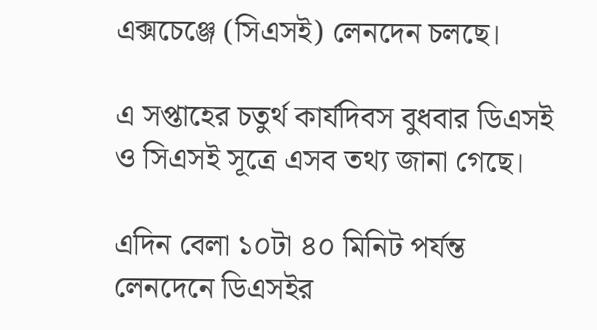এক্সচেঞ্জে (সিএসই) লেনদেন চলছে।

এ সপ্তাহের চতুর্থ কার্যদিবস বুধবার ডিএসই ও সিএসই সূত্রে এসব তথ্য জানা গেছে।

এদিন বেলা ১০টা ৪০ মিনিট পর্যন্ত লেনদেনে ডিএসইর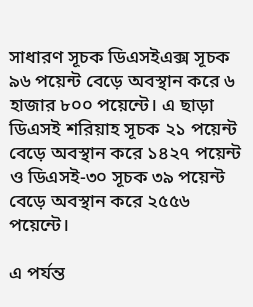সাধারণ সূচক ডিএসইএক্স সূচক ৯৬ পয়েন্ট বেড়ে অবস্থান করে ৬ হাজার ৮০০ পয়েন্টে। এ ছাড়া ডিএসই শরিয়াহ সূচক ২১ পয়েন্ট বেড়ে অবস্থান করে ১৪২৭ পয়েন্ট ও ডিএসই-৩০ সূচক ৩৯ পয়েন্ট বেড়ে অবস্থান করে ২৫৫৬ পয়েন্টে।

এ পর্যন্ত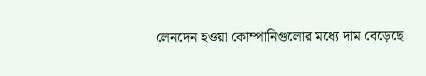লেনদেন হওয়া কোম্পানিগুলোর মধ্যে দাম বেড়েছে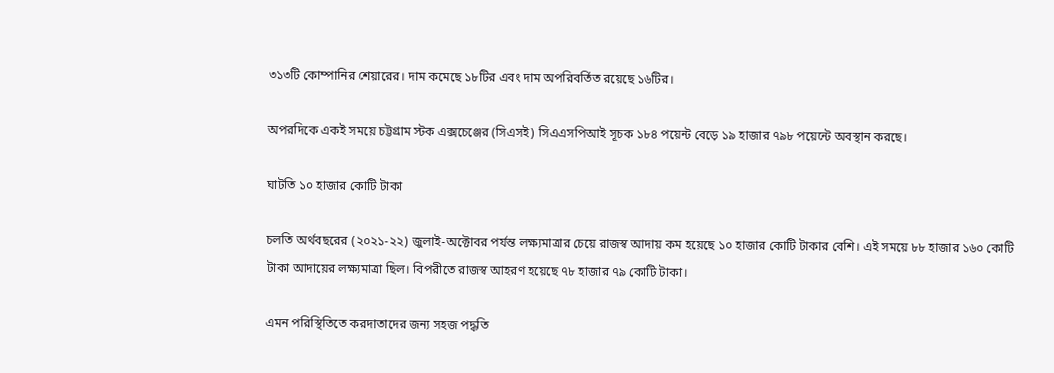৩১৩টি কোম্পানির শেয়ারের। দাম কমেছে ১৮টির এবং দাম অপরিবর্তিত রয়েছে ১৬টির।

অপরদিকে একই সময়ে চট্টগ্রাম স্টক এক্সচেঞ্জের (সিএসই) সিএএসপিআই সূচক ১৮৪ পয়েন্ট বেড়ে ১৯ হাজার ৭৯৮ পয়েন্টে অবস্থান করছে।

ঘাটতি ১০ হাজার কোটি টাকা

চলতি অর্থবছরের (২০২১-২২) জুলাই-অক্টোবর পর্যন্ত লক্ষ্যমাত্রার চেয়ে রাজস্ব আদায় কম হয়েছে ১০ হাজার কোটি টাকার বেশি। এই সময়ে ৮৮ হাজার ১৬০ কোটি টাকা আদায়ের লক্ষ্যমাত্রা ছিল। বিপরীতে রাজস্ব আহরণ হয়েছে ৭৮ হাজার ৭৯ কোটি টাকা।

এমন পরিস্থিতিতে করদাতাদের জন্য সহজ পদ্ধতি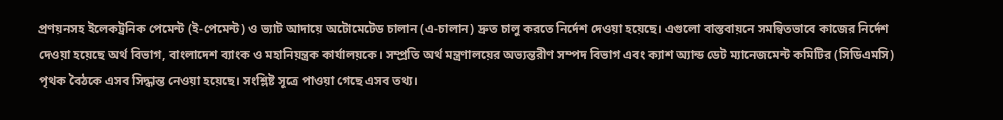প্রণয়নসহ ইলেকট্রনিক পেমেন্ট (ই-পেমেন্ট) ও ভ্যাট আদায়ে অটোমেটেড চালান (এ-চালান) দ্রুত চালু করতে নির্দেশ দেওয়া হয়েছে। এগুলো বাস্তবায়নে সমন্বিতভাবে কাজের নির্দেশ দেওয়া হয়েছে অর্থ বিভাগ, বাংলাদেশ ব্যাংক ও মহানিয়ন্ত্রক কার্যালয়কে। সম্প্রতি অর্থ মন্ত্রণালয়ের অভ্যন্তরীণ সম্পদ বিভাগ এবং ক্যাশ অ্যান্ড ডেট ম্যানেজমেন্ট কমিটির (সিডিএমসি) পৃথক বৈঠকে এসব সিদ্ধান্ত নেওয়া হয়েছে। সংশ্লিষ্ট সূত্রে পাওয়া গেছে এসব তথ্য।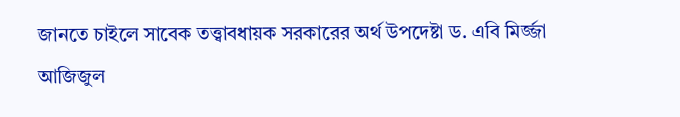জানতে চাইলে সাবেক তত্ত্বাবধায়ক সরকারের অর্থ উপদেষ্টা ড. এবি মির্জ্জা আজিজুল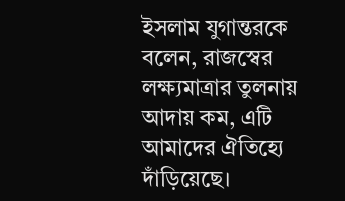ইসলাম যুগান্তরকে বলেন, রাজস্বের লক্ষ্যমাত্রার তুলনায় আদায় কম, এটি আমাদের ঐতিহ্যে দাঁড়িয়েছে।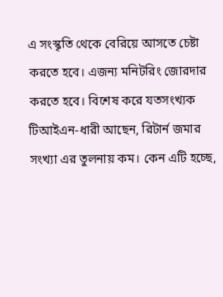এ সংস্কৃতি থেকে বেরিয়ে আসতে চেষ্টা করতে হবে। এজন্য মনিটরিং জোরদার করতে হবে। বিশেষ করে যতসংখ্যক টিআইএন-ধারী আছেন, রিটার্ন জমার সংখ্যা এর তুলনায় কম। কেন এটি হচ্ছে,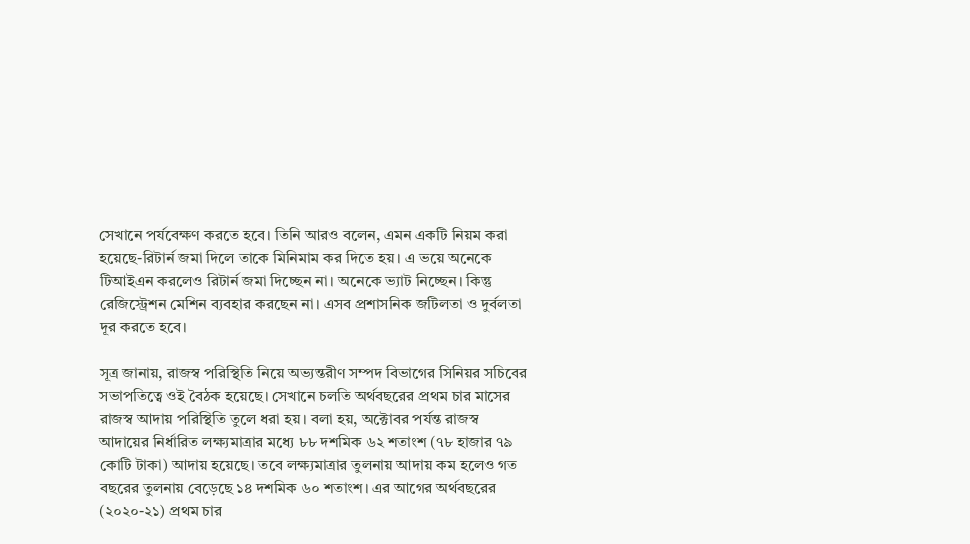সেখানে পর্যবেক্ষণ করতে হবে। তিনি আরও বলেন, এমন একটি নিয়ম করা হয়েছে-রিটার্ন জমা দিলে তাকে মিনিমাম কর দিতে হয়। এ ভয়ে অনেকে টিআইএন করলেও রিটার্ন জমা দিচ্ছেন না। অনেকে ভ্যাট নিচ্ছেন। কিন্তু রেজিস্ট্রেশন মেশিন ব্যবহার করছেন না। এসব প্রশাসনিক জটিলতা ও দুর্বলতা দূর করতে হবে।

সূত্র জানায়, রাজস্ব পরিস্থিতি নিয়ে অভ্যন্তরীণ সম্পদ বিভাগের সিনিয়র সচিবের সভাপতিত্বে ওই বৈঠক হয়েছে। সেখানে চলতি অর্থবছরের প্রথম চার মাসের রাজস্ব আদায় পরিস্থিতি তুলে ধরা হয়। বলা হয়, অক্টোবর পর্যন্ত রাজস্ব আদায়ের নির্ধারিত লক্ষ্যমাত্রার মধ্যে ৮৮ দশমিক ৬২ শতাংশ (৭৮ হাজার ৭৯ কোটি টাকা) আদায় হয়েছে। তবে লক্ষ্যমাত্রার তুলনায় আদায় কম হলেও গত বছরের তুলনায় বেড়েছে ১৪ দশমিক ৬০ শতাংশ। এর আগের অর্থবছরের (২০২০-২১) প্রথম চার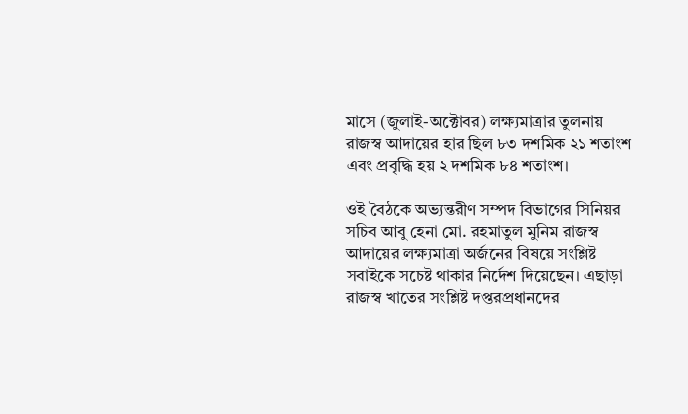মাসে (জুলাই-অক্টোবর) লক্ষ্যমাত্রার তুলনায় রাজস্ব আদায়ের হার ছিল ৮৩ দশমিক ২১ শতাংশ এবং প্রবৃদ্ধি হয় ২ দশমিক ৮৪ শতাংশ।

ওই বৈঠকে অভ্যন্তরীণ সম্পদ বিভাগের সিনিয়র সচিব আবু হেনা মো. রহমাতুল মুনিম রাজস্ব আদায়ের লক্ষ্যমাত্রা অর্জনের বিষয়ে সংশ্লিষ্ট সবাইকে সচেষ্ট থাকার নির্দেশ দিয়েছেন। এছাড়া রাজস্ব খাতের সংশ্লিষ্ট দপ্তরপ্রধানদের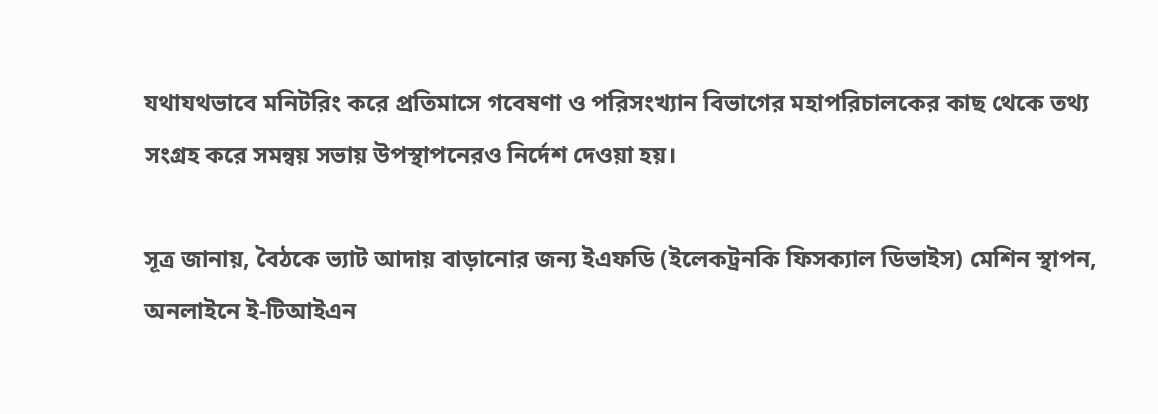যথাযথভাবে মনিটরিং করে প্রতিমাসে গবেষণা ও পরিসংখ্যান বিভাগের মহাপরিচালকের কাছ থেকে তথ্য সংগ্রহ করে সমন্বয় সভায় উপস্থাপনেরও নির্দেশ দেওয়া হয়।

সূত্র জানায়, বৈঠকে ভ্যাট আদায় বাড়ানোর জন্য ইএফডি (ইলেকট্রনকি ফিসক্যাল ডিভাইস) মেশিন স্থাপন, অনলাইনে ই-টিআইএন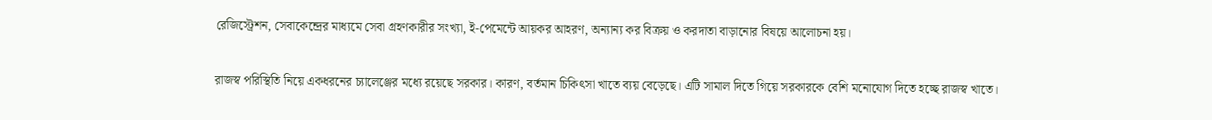রেজিস্ট্রেশন, সেবাকেন্দ্রের মাধ্যমে সেবা গ্রহণকারীর সংখ্যা, ই-পেমেন্টে আয়কর আহরণ, অন্যান্য কর বিক্রয় ও করদাতা বাড়ানোর বিষয়ে আলোচনা হয়।

রাজস্ব পরিস্থিতি নিয়ে একধরনের চ্যালেঞ্জের মধ্যে রয়েছে সরকার। কারণ, বর্তমান চিকিৎসা খাতে ব্যয় বেড়েছে। এটি সামাল দিতে গিয়ে সরকারকে বেশি মনোযোগ দিতে হচ্ছে রাজস্ব খাতে।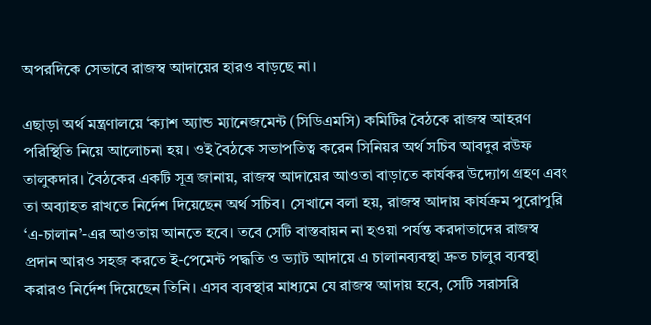অপরদিকে সেভাবে রাজস্ব আদায়ের হারও বাড়ছে না।

এছাড়া অর্থ মন্ত্রণালয়ে ‘ক্যাশ অ্যান্ড ম্যানেজমেন্ট (সিডিএমসি) কমিটির বৈঠকে রাজস্ব আহরণ পরিস্থিতি নিয়ে আলোচনা হয়। ওই বৈঠকে সভাপতিত্ব করেন সিনিয়র অর্থ সচিব আবদুর রউফ তালুকদার। বৈঠকের একটি সূত্র জানায়, রাজস্ব আদায়ের আওতা বাড়াতে কার্যকর উদ্যোগ গ্রহণ এবং তা অব্যাহত রাখতে নির্দেশ দিয়েছেন অর্থ সচিব। সেখানে বলা হয়, রাজস্ব আদায় কার্যক্রম পুরোপুরি ‘এ-চালান’-এর আওতায় আনতে হবে। তবে সেটি বাস্তবায়ন না হওয়া পর্যন্ত করদাতাদের রাজস্ব প্রদান আরও সহজ করতে ই-পেমেন্ট পদ্ধতি ও ভ্যাট আদায়ে এ চালানব্যবস্থা দ্রুত চালুর ব্যবস্থা করারও নির্দেশ দিয়েছেন তিনি। এসব ব্যবস্থার মাধ্যমে যে রাজস্ব আদায় হবে, সেটি সরাসরি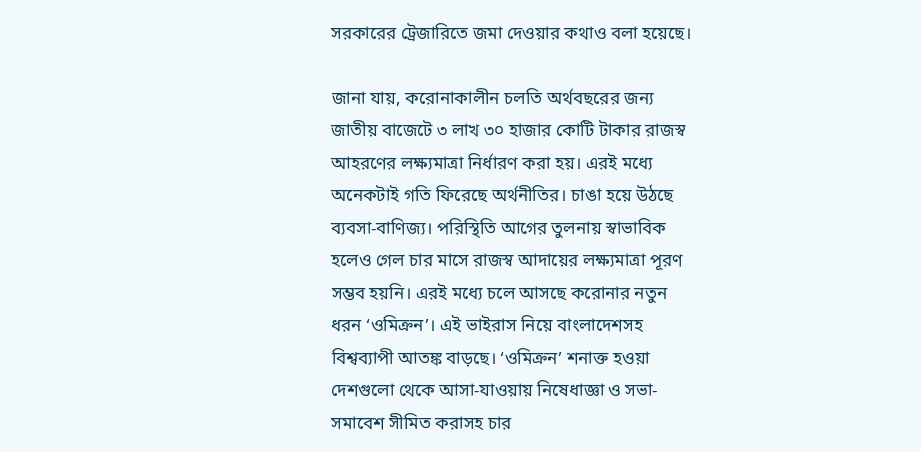সরকারের ট্রেজারিতে জমা দেওয়ার কথাও বলা হয়েছে।

জানা যায়, করোনাকালীন চলতি অর্থবছরের জন্য জাতীয় বাজেটে ৩ লাখ ৩০ হাজার কোটি টাকার রাজস্ব আহরণের লক্ষ্যমাত্রা নির্ধারণ করা হয়। এরই মধ্যে অনেকটাই গতি ফিরেছে অর্থনীতির। চাঙা হয়ে উঠছে ব্যবসা-বাণিজ্য। পরিস্থিতি আগের তুলনায় স্বাভাবিক হলেও গেল চার মাসে রাজস্ব আদায়ের লক্ষ্যমাত্রা পূরণ সম্ভব হয়নি। এরই মধ্যে চলে আসছে করোনার নতুন ধরন ‘ওমিক্রন’। এই ভাইরাস নিয়ে বাংলাদেশসহ বিশ্বব্যাপী আতঙ্ক বাড়ছে। ‘ওমিক্রন’ শনাক্ত হওয়া দেশগুলো থেকে আসা-যাওয়ায় নিষেধাজ্ঞা ও সভা-সমাবেশ সীমিত করাসহ চার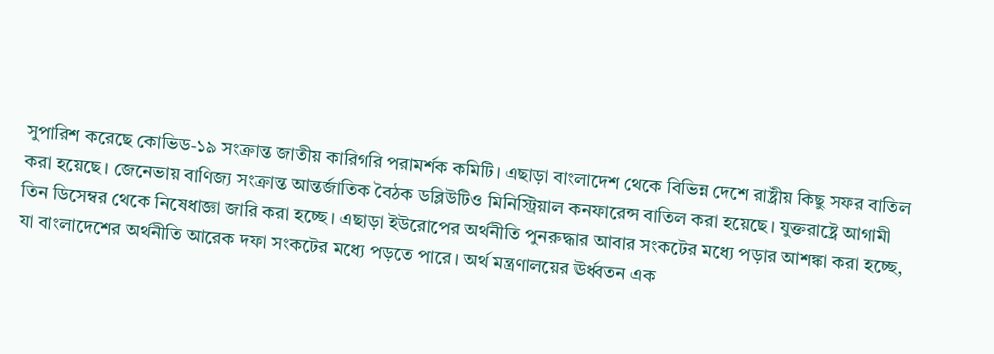সুপারিশ করেছে কোভিড-১৯ সংক্রান্ত জাতীয় কারিগরি পরামর্শক কমিটি। এছাড়া বাংলাদেশ থেকে বিভিন্ন দেশে রাষ্ট্রীয় কিছু সফর বাতিল করা হয়েছে। জেনেভায় বাণিজ্য সংক্রান্ত আন্তর্জাতিক বৈঠক ডব্লিউটিও মিনিস্ট্রিয়াল কনফারেন্স বাতিল করা হয়েছে। যুক্তরাষ্ট্রে আগামী তিন ডিসেম্বর থেকে নিষেধাজ্ঞা জারি করা হচ্ছে। এছাড়া ইউরোপের অর্থনীতি পুনরুদ্ধার আবার সংকটের মধ্যে পড়ার আশঙ্কা করা হচ্ছে, যা বাংলাদেশের অর্থনীতি আরেক দফা সংকটের মধ্যে পড়তে পারে। অর্থ মন্ত্রণালয়ের ঊর্ধ্বতন এক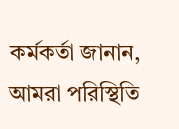কর্মকর্তা জানান, আমরা পরিস্থিতি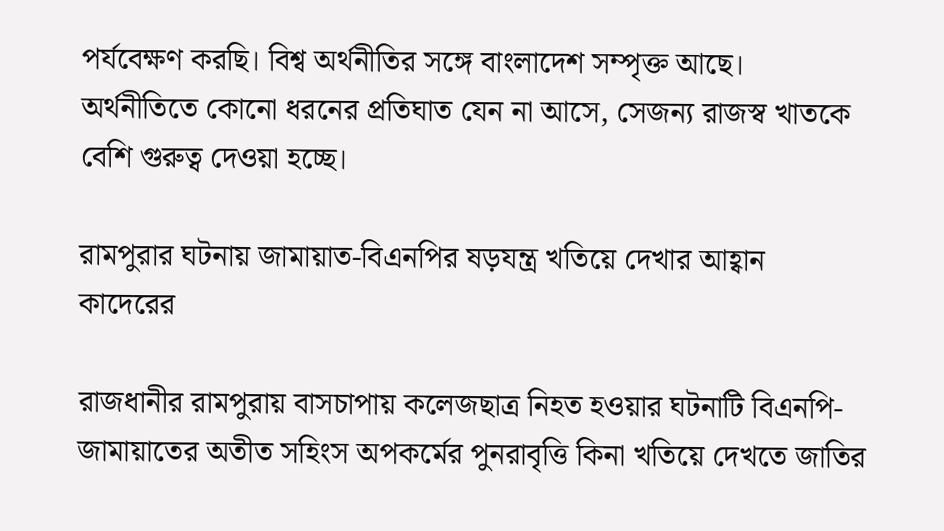পর্যবেক্ষণ করছি। বিশ্ব অর্থনীতির সঙ্গে বাংলাদেশ সম্পৃক্ত আছে। অর্থনীতিতে কোনো ধরনের প্রতিঘাত যেন না আসে, সেজন্য রাজস্ব খাতকে বেশি গুরুত্ব দেওয়া হচ্ছে।

রামপুরার ঘটনায় জামায়াত-বিএনপির ষড়যন্ত্র খতিয়ে দেখার আহ্বান কাদেরের

রাজধানীর রামপুরায় বাসচাপায় কলেজছাত্র নিহত হওয়ার ঘটনাটি বিএনপি-জামায়াতের অতীত সহিংস অপকর্মের পুনরাবৃত্তি কিনা খতিয়ে দেখতে জাতির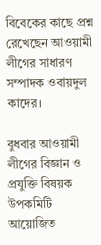বিবেকের কাছে প্রশ্ন রেখেছেন আওয়ামী লীগের সাধারণ সম্পাদক ওবায়দুল কাদের।

বুধবার আওয়ামী লীগের বিজ্ঞান ও প্রযুক্তি বিষয়ক উপকমিটি আয়োজিত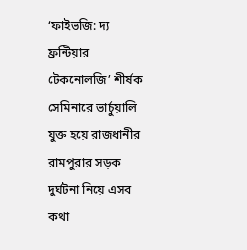‘ফাইভজি: দ্য ফ্রন্টিয়ার টেকনোলজি’ শীর্ষক সেমিনারে ভার্চুয়ালি যুক্ত হয়ে রাজধানীর রামপুরার সড়ক দুর্ঘটনা নিয়ে এসব কথা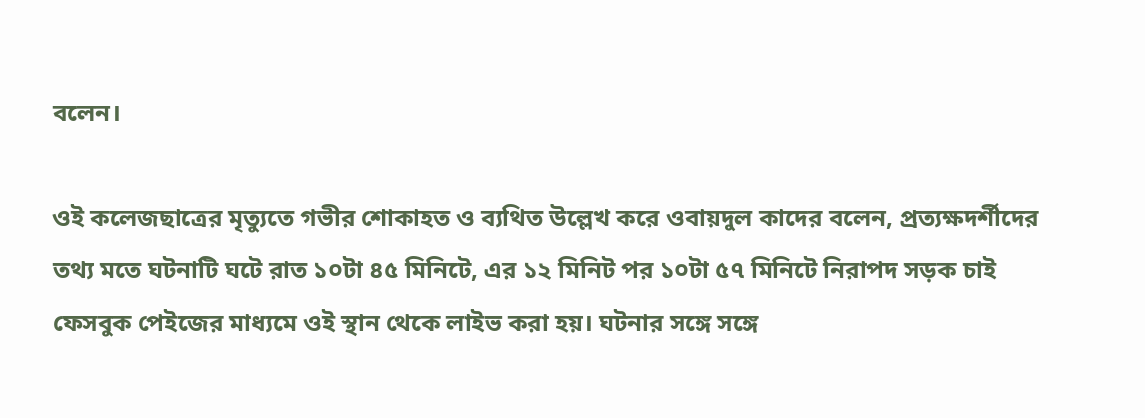বলেন।

ওই কলেজছাত্রের মৃত্যুতে গভীর শোকাহত ও ব্যথিত উল্লেখ করে ওবায়দুল কাদের বলেন, প্রত্যক্ষদর্শীদের তথ্য মতে ঘটনাটি ঘটে রাত ১০টা ৪৫ মিনিটে, এর ১২ মিনিট পর ১০টা ৫৭ মিনিটে নিরাপদ সড়ক চাই ফেসবুক পেইজের মাধ্যমে ওই স্থান থেকে লাইভ করা হয়। ঘটনার সঙ্গে সঙ্গে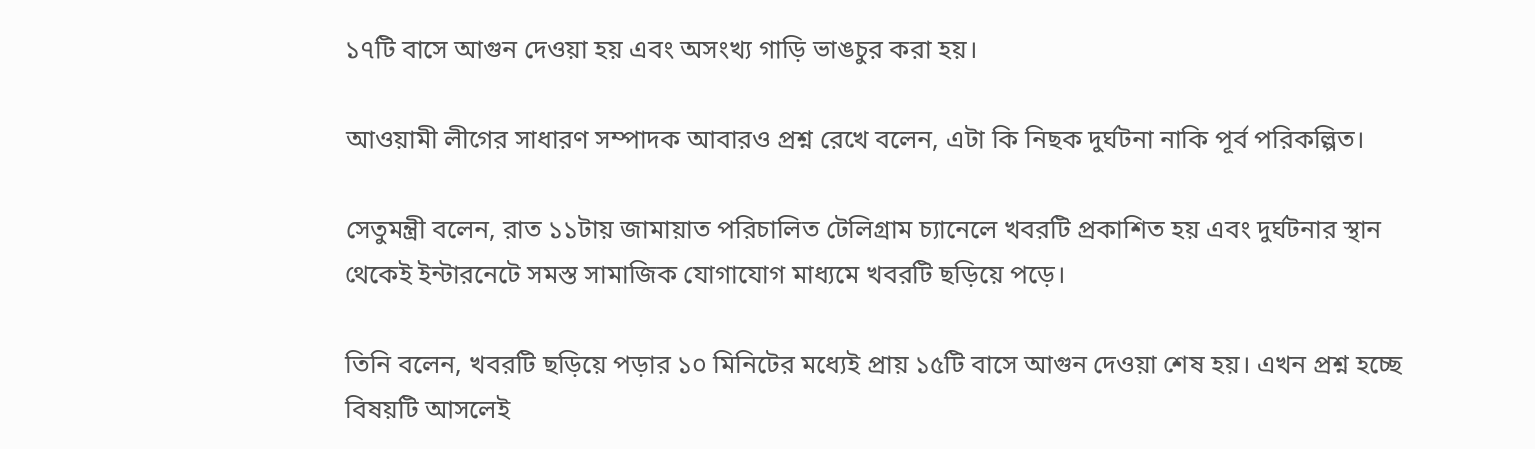১৭টি বাসে আগুন দেওয়া হয় এবং অসংখ্য গাড়ি ভাঙচুর করা হয়।

আওয়ামী লীগের সাধারণ সম্পাদক আবারও প্রশ্ন রেখে বলেন, এটা কি নিছক দুর্ঘটনা নাকি পূর্ব পরিকল্পিত।

সেতুমন্ত্রী বলেন, রাত ১১টায় জামায়াত পরিচালিত টেলিগ্রাম চ্যানেলে খবরটি প্রকাশিত হয় এবং দুর্ঘটনার স্থান থেকেই ইন্টারনেটে সমস্ত সামাজিক যোগাযোগ মাধ্যমে খবরটি ছড়িয়ে পড়ে।

তিনি বলেন, খবরটি ছড়িয়ে পড়ার ১০ মিনিটের মধ্যেই প্রায় ১৫টি বাসে আগুন দেওয়া শেষ হয়। এখন প্রশ্ন হচ্ছে বিষয়টি আসলেই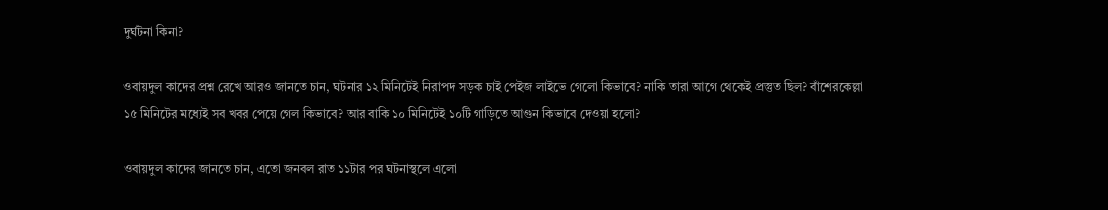দুর্ঘটনা কিনা?

ওবায়দুল কাদের প্রশ্ন রেখে আরও জানতে চান, ঘটনার ১২ মিনিটেই নিরাপদ সড়ক চাই পেইজ লাইভে গেলো কিভাবে? নাকি তারা আগে থেকেই প্রস্তুত ছিল? বাঁশেরকেল্লা ১৫ মিনিটের মধ্যেই সব খবর পেয়ে গেল কিভাবে? আর বাকি ১০ মিনিটেই ১০টি গাড়িতে আগুন কিভাবে দেওয়া হলো?

ওবায়দুল কাদের জানতে চান, এতো জনবল রাত ১১টার পর ঘটনাস্থলে এলো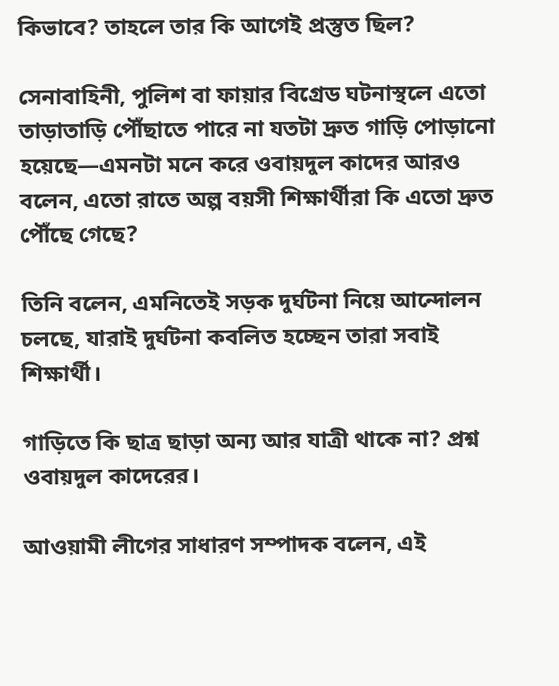কিভাবে? তাহলে তার কি আগেই প্রস্তুত ছিল?

সেনাবাহিনী, পুলিশ বা ফায়ার বিগ্রেড ঘটনাস্থলে এতো তাড়াতাড়ি পৌঁছাতে পারে না যতটা দ্রুত গাড়ি পোড়ানো হয়েছে—এমনটা মনে করে ওবায়দুল কাদের আরও বলেন, এতো রাতে অল্প বয়সী শিক্ষার্থীরা কি এতো দ্রুত পৌঁছে গেছে?

তিনি বলেন, এমনিতেই সড়ক দুর্ঘটনা নিয়ে আন্দোলন চলছে, যারাই দুর্ঘটনা কবলিত হচ্ছেন তারা সবাই শিক্ষার্থী।

গাড়িতে কি ছাত্র ছাড়া অন্য আর যাত্রী থাকে না? প্রশ্ন ওবায়দুল কাদেরের।

আওয়ামী লীগের সাধারণ সম্পাদক বলেন, এই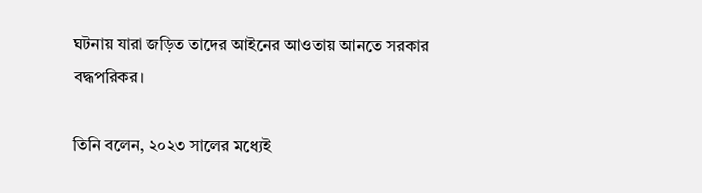ঘটনায় যারা জড়িত তাদের আইনের আওতায় আনতে সরকার বদ্ধপরিকর।

তিনি বলেন, ২০২৩ সালের মধ্যেই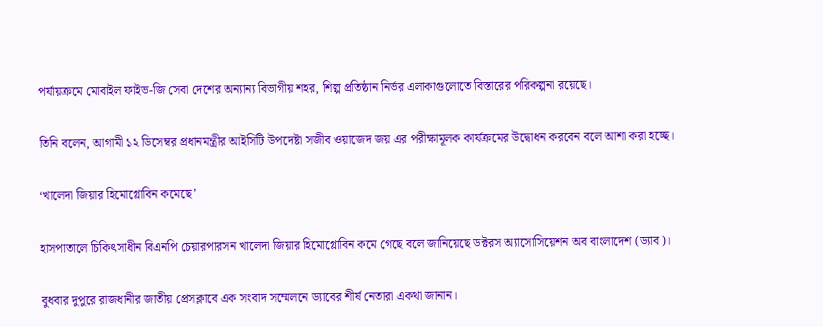পর্যায়ক্রমে মোবাইল ফাইভ-জি সেবা দেশের অন্যান্য বিভাগীয় শহর, শিল্প প্রতিষ্ঠান নির্ভর এলাকাগুলোতে বিস্তারের পরিকল্পনা রয়েছে।

তিনি বলেন, আগামী ১২ ডিসেম্বর প্রধানমন্ত্রীর আইসিটি উপদেষ্টা সজীব ওয়াজেদ জয় এর পরীক্ষামূলক কার্যক্রমের উদ্বোধন করবেন বলে আশা করা হচ্ছে।

‘খালেদা জিয়ার হিমোগ্লোবিন কমেছে’

হাসপাতালে চিকিৎসাধীন বিএনপি চেয়ারপারসন খালেদা জিয়ার হিমোগ্লোবিন কমে গেছে বলে জানিয়েছে ডক্টরস অ্যাসোসিয়েশন অব বাংলাদেশ (ড্যাব)।

বুধবার দুপুরে রাজধানীর জাতীয় প্রেসক্লাবে এক সংবাদ সম্মেলনে ড্যাবের শীর্ষ নেতারা একথা জানান।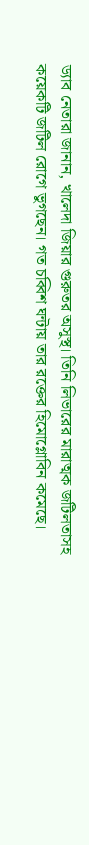ড্যাব নেতারা জানান, খালেদা জিয়ার গুরুতর অসুস্থ। তিনি লিভারের মারাত্মক জটিলতাসহ কয়েকটি জটিল রোগে ভুগছেন। গত চব্বিশ ঘন্টায় তার রক্তের হিমোগ্লোবিন কমেছে।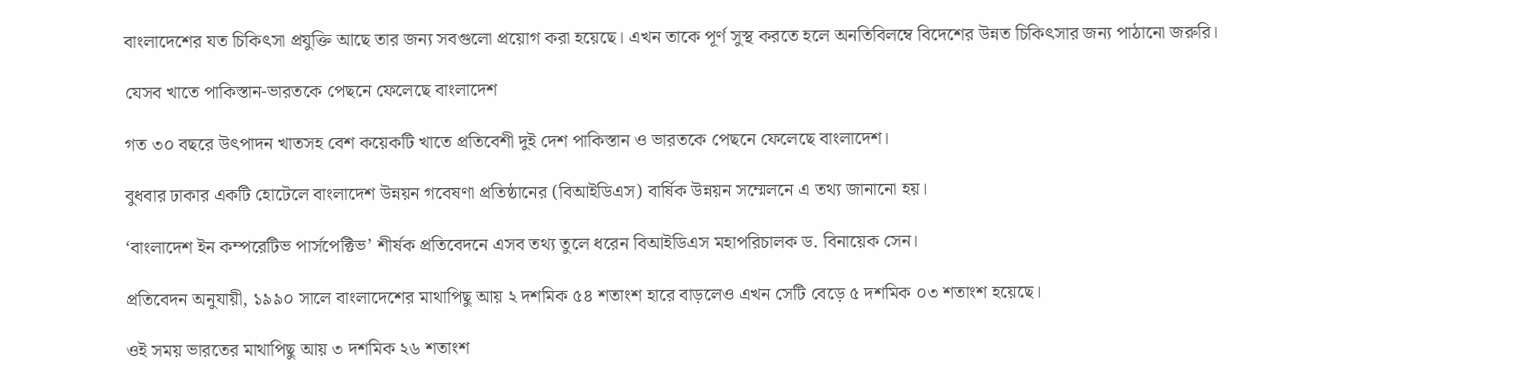বাংলাদেশের যত চিকিৎসা প্রযুক্তি আছে তার জন্য সবগুলো প্রয়োগ করা হয়েছে। এখন তাকে পূর্ণ সুস্থ করতে হলে অনতিবিলম্বে বিদেশের উন্নত চিকিৎসার জন্য পাঠানো জরুরি।

যেসব খাতে পাকিস্তান-ভারতকে পেছনে ফেলেছে বাংলাদেশ

গত ৩০ বছরে উৎপাদন খাতসহ বেশ কয়েকটি খাতে প্রতিবেশী দুই দেশ পাকিস্তান ও ভারতকে পেছনে ফেলেছে বাংলাদেশ।

বুধবার ঢাকার একটি হোটেলে বাংলাদেশ উন্নয়ন গবেষণা প্রতিষ্ঠানের (বিআইডিএস) বার্ষিক উন্নয়ন সম্মেলনে এ তথ্য জানানো হয়।

‘বাংলাদেশ ইন কম্পরেটিভ পার্সপেক্টিভ’ শীর্ষক প্রতিবেদনে এসব তথ্য তুলে ধরেন বিআইডিএস মহাপরিচালক ড. বিনায়েক সেন।

প্রতিবেদন অনুযায়ী, ১৯৯০ সালে বাংলাদেশের মাথাপিছু আয় ২ দশমিক ৫৪ শতাংশ হারে বাড়লেও এখন সেটি বেড়ে ৫ দশমিক ০৩ শতাংশ হয়েছে।

ওই সময় ভারতের মাথাপিছু আয় ৩ দশমিক ২৬ শতাংশ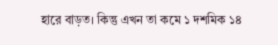হারে বাড়ত। কিন্তু এখন তা কমে ১ দশমিক ১৪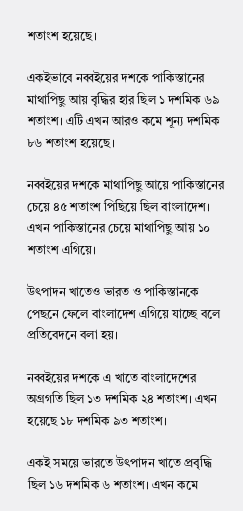শতাংশ হয়েছে।

একইভাবে নব্বইয়ের দশকে পাকিস্তানের মাথাপিছু আয় বৃদ্ধির হার ছিল ১ দশমিক ৬৯ শতাংশ। এটি এখন আরও কমে শূন্য দশমিক ৮৬ শতাংশ হয়েছে।

নব্বইয়ের দশকে মাথাপিছু আয়ে পাকিস্তানের চেয়ে ৪৫ শতাংশ পিছিয়ে ছিল বাংলাদেশ। এখন পাকিস্তানের চেয়ে মাথাপিছু আয় ১০ শতাংশ এগিয়ে।

উৎপাদন খাতেও ভারত ও পাকিস্তানকে পেছনে ফেলে বাংলাদেশ এগিয়ে যাচ্ছে বলে প্রতিবেদনে বলা হয়।

নব্বইয়ের দশকে এ খাতে বাংলাদেশের অগ্রগতি ছিল ১৩ দশমিক ২৪ শতাংশ। এখন হয়েছে ১৮ দশমিক ৯৩ শতাংশ।

একই সময়ে ভারতে উৎপাদন খাতে প্রবৃদ্ধি ছিল ১৬ দশমিক ৬ শতাংশ। এখন কমে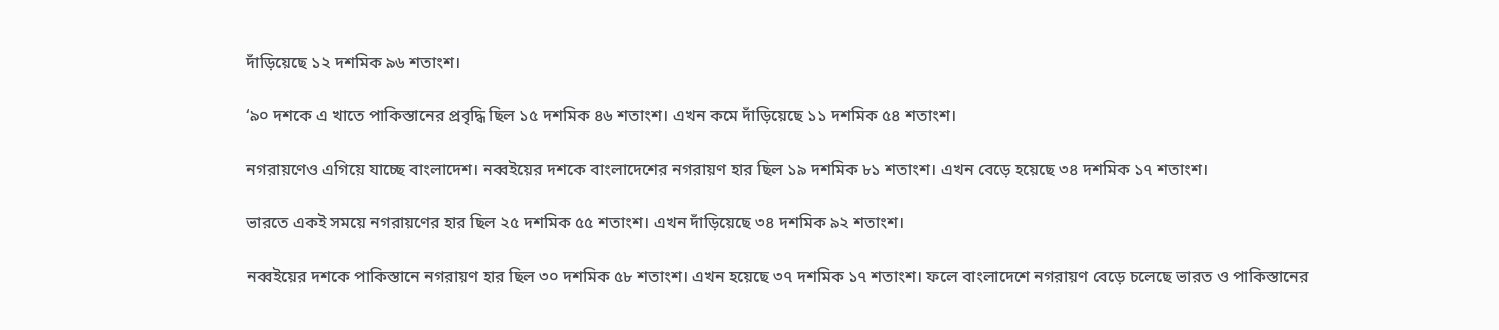দাঁড়িয়েছে ১২ দশমিক ৯৬ শতাংশ।

‘৯০ দশকে এ খাতে পাকিস্তানের প্রবৃদ্ধি ছিল ১৫ দশমিক ৪৬ শতাংশ। এখন কমে দাঁড়িয়েছে ১১ দশমিক ৫৪ শতাংশ।

নগরায়ণেও এগিয়ে যাচ্ছে বাংলাদেশ। নব্বইয়ের দশকে বাংলাদেশের নগরায়ণ হার ছিল ১৯ দশমিক ৮১ শতাংশ। এখন বেড়ে হয়েছে ৩৪ দশমিক ১৭ শতাংশ।

ভারতে একই সময়ে নগরায়ণের হার ছিল ২৫ দশমিক ৫৫ শতাংশ। এখন দাঁড়িয়েছে ৩৪ দশমিক ৯২ শতাংশ।

নব্বইয়ের দশকে পাকিস্তানে নগরায়ণ হার ছিল ৩০ দশমিক ৫৮ শতাংশ। এখন হয়েছে ৩৭ দশমিক ১৭ শতাংশ। ফলে বাংলাদেশে নগরায়ণ বেড়ে চলেছে ভারত ও পাকিস্তানের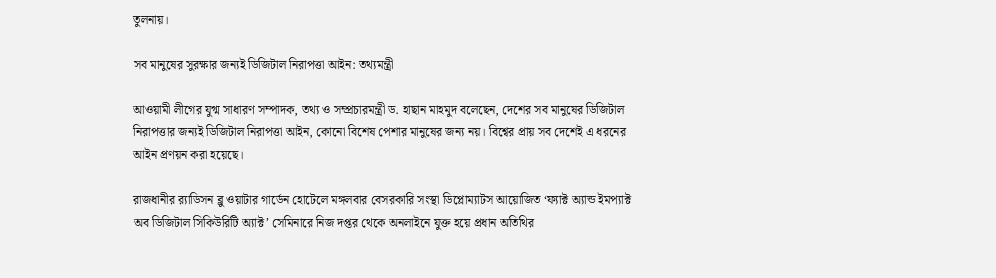তুলনায়।

সব মানুষের সুরক্ষার জন্যই ডিজিটাল নিরাপত্তা আইন: তথ্যমন্ত্রী

আওয়ামী লীগের যুগ্ম সাধারণ সম্পাদক, তথ্য ও সম্প্রচারমন্ত্রী ড. হাছান মাহমুদ বলেছেন, দেশের সব মানুষের ডিজিটাল নিরাপত্তার জন্যই ডিজিটাল নিরাপত্তা আইন, কোনো বিশেষ পেশার মানুষের জন্য নয়। বিশ্বের প্রায় সব দেশেই এ ধরনের আইন প্রণয়ন করা হয়েছে।

রাজধানীর র‌্যাডিসন ব্লু ওয়াটার গার্ডেন হোটেলে মঙ্গলবার বেসরকারি সংস্থা ডিপ্লোম্যাটস আয়োজিত ‘ফ্যাক্ট অ্যান্ড ইমপ্যাক্ট অব ডিজিটাল সিকিউরিটি অ্যাক্ট’ সেমিনারে নিজ দপ্তর থেকে অনলাইনে যুক্ত হয়ে প্রধান অতিথির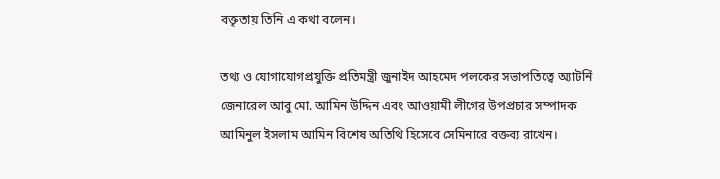বক্তৃতায় তিনি এ কথা বলেন।

তথ্য ও যোগাযোগপ্রযুক্তি প্রতিমন্ত্রী জুনাইদ আহমেদ পলকের সভাপতিত্বে অ্যাটর্নি জেনারেল আবু মো. আমিন উদ্দিন এবং আওয়ামী লীগের উপপ্রচার সম্পাদক আমিনুল ইসলাম আমিন বিশেষ অতিথি হিসেবে সেমিনারে বক্তব্য রাখেন।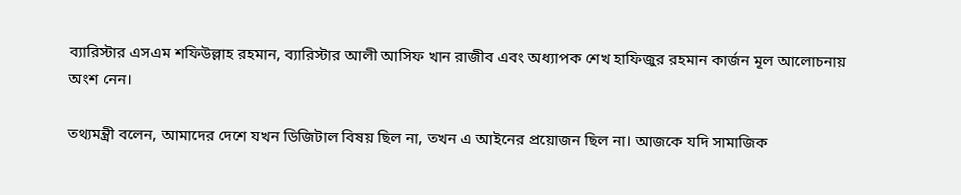ব্যারিস্টার এসএম শফিউল্লাহ রহমান, ব্যারিস্টার আলী আসিফ খান রাজীব এবং অধ্যাপক শেখ হাফিজুর রহমান কার্জন মূল আলোচনায় অংশ নেন।

তথ্যমন্ত্রী বলেন, আমাদের দেশে যখন ডিজিটাল বিষয় ছিল না, তখন এ আইনের প্রয়োজন ছিল না। আজকে যদি সামাজিক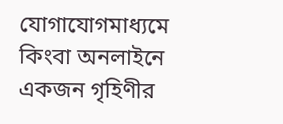যোগাযোগমাধ্যমে কিংবা অনলাইনে একজন গৃহিণীর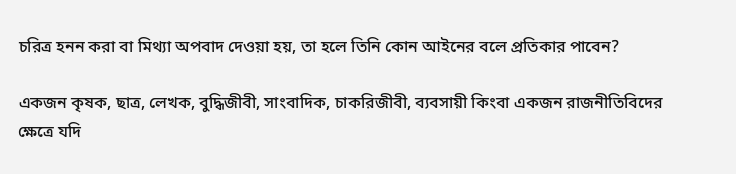চরিত্র হনন করা বা মিথ্যা অপবাদ দেওয়া হয়, তা হলে তিনি কোন আইনের বলে প্রতিকার পাবেন?

একজন কৃষক, ছাত্র, লেখক, বুদ্ধিজীবী, সাংবাদিক, চাকরিজীবী, ব্যবসায়ী কিংবা একজন রাজনীতিবিদের ক্ষেত্রে যদি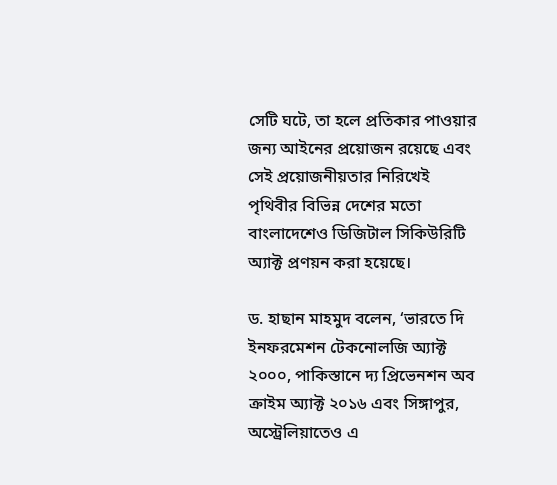সেটি ঘটে, তা হলে প্রতিকার পাওয়ার জন্য আইনের প্রয়োজন রয়েছে এবং সেই প্রয়োজনীয়তার নিরিখেই পৃথিবীর বিভিন্ন দেশের মতো বাংলাদেশেও ডিজিটাল সিকিউরিটি অ্যাক্ট প্রণয়ন করা হয়েছে।

ড. হাছান মাহমুদ বলেন, ‘ভারতে দি ইনফরমেশন টেকনোলজি অ্যাক্ট ২০০০, পাকিস্তানে দ্য প্রিভেনশন অব ক্রাইম অ্যাক্ট ২০১৬ এবং সিঙ্গাপুর, অস্ট্রেলিয়াতেও এ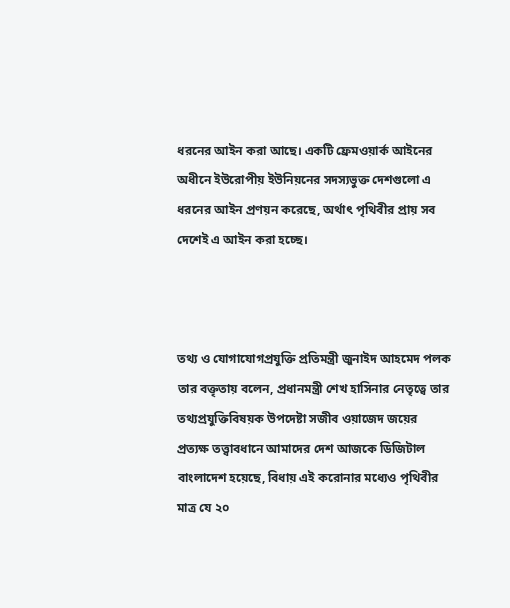ধরনের আইন করা আছে। একটি ফ্রেমওয়ার্ক আইনের অধীনে ইউরোপীয় ইউনিয়নের সদস্যভুক্ত দেশগুলো এ ধরনের আইন প্রণয়ন করেছে, অর্থাৎ পৃথিবীর প্রায় সব দেশেই এ আইন করা হচ্ছে।



তথ্য ও যোগাযোগপ্রযুক্তি প্রতিমন্ত্রী জুনাইদ আহমেদ পলক তার বক্তৃতায় বলেন, প্রধানমন্ত্রী শেখ হাসিনার নেতৃত্বে তার তথ্যপ্রযুক্তিবিষয়ক উপদেষ্টা সজীব ওয়াজেদ জয়ের প্রত্যক্ষ তত্ত্বাবধানে আমাদের দেশ আজকে ডিজিটাল বাংলাদেশ হয়েছে, বিধায় এই করোনার মধ্যেও পৃথিবীর মাত্র যে ২০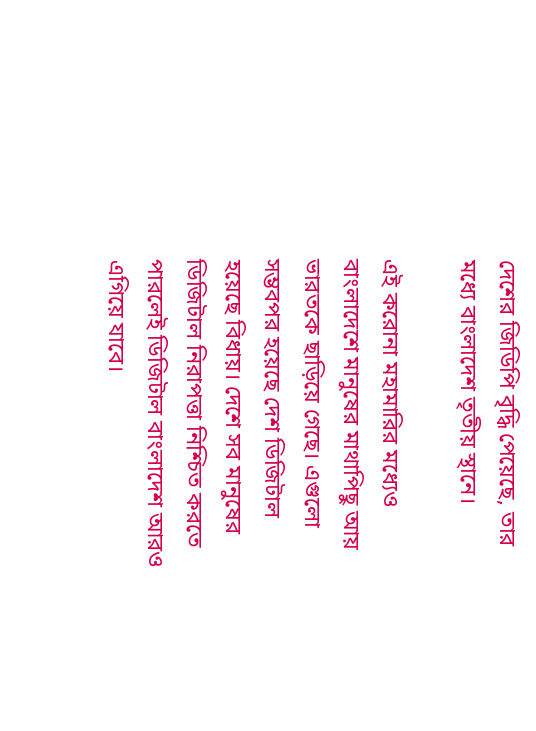দেশের জিডিপি বৃদ্ধি পেয়েছে, তার মধ্যে বাংলাদেশ তৃতীয় স্থানে।

এই করোনা মহামারির মধ্যেও বাংলাদেশে মানুষের মাথাপিছু আয় ভারতকে ছাড়িয়ে গেছে। এগুলো সম্ভবপর হয়েছে দেশ ডিজিটাল হয়েছে বিধায়। দেশে সব মানুষের ডিজিটাল নিরাপত্তা নিশ্চিত করতে পারলেই ডিজিটাল বাংলাদেশ আরও এগিয়ে যাবে।